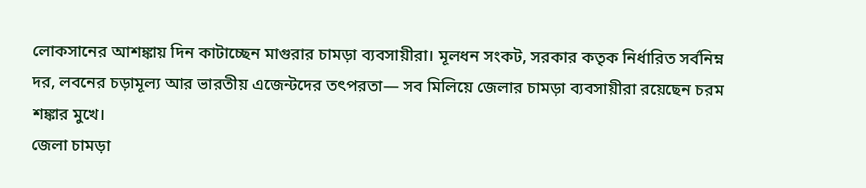লোকসানের আশঙ্কায় দিন কাটাচ্ছেন মাগুরার চামড়া ব্যবসায়ীরা। মূলধন সংকট, সরকার কতৃক নির্ধারিত সর্বনিম্ন দর, লবনের চড়ামূল্য আর ভারতীয় এজেন্টদের তৎপরতা— সব মিলিয়ে জেলার চামড়া ব্যবসায়ীরা রয়েছেন চরম শঙ্কার মুখে।
জেলা চামড়া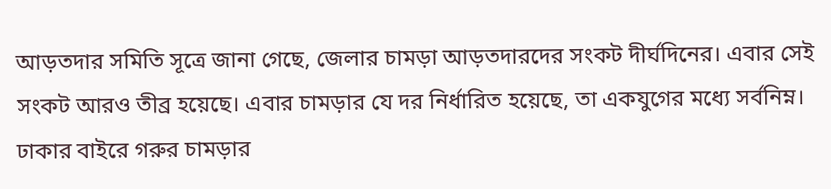আড়তদার সমিতি সূত্রে জানা গেছে, জেলার চামড়া আড়তদারদের সংকট দীর্ঘদিনের। এবার সেই সংকট আরও তীব্র হয়েছে। এবার চামড়ার যে দর নির্ধারিত হয়েছে, তা একযুগের মধ্যে সর্বনিম্ন। ঢাকার বাইরে গরুর চামড়ার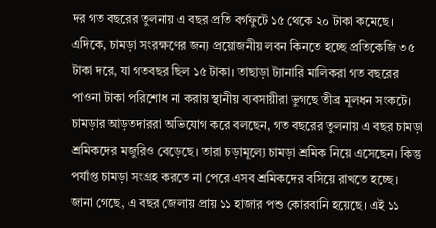দর গত বছরের তুলনায় এ বছর প্রতি বর্গফুটে ১৫ থেকে ২০ টাকা কমেছে। এদিকে, চামড়া সংরক্ষণের জন্য প্রয়োজনীয় লবন কিনতে হচ্ছে প্রতিকেজি ৩৫ টাকা দরে, যা গতবছর ছিল ১৫ টাকা। তাছাড়া ট্যানারি মালিকরা গত বছরের পাওনা টাকা পরিশোধ না করায় স্থানীয় ব্যবসায়ীরা ভুগছে তীব্র মূলধন সংকটে।
চামড়ার আড়তদাররা অভিযোগ করে বলছেন, গত বছরের তুলনায় এ বছর চামড়া শ্রমিকদের মজুরিও বেড়েছে। তারা চড়ামূল্যে চামড়া শ্রমিক নিয়ে এসেছেন। কিন্তু পর্যাপ্ত চামড়া সংগ্রহ করতে না পেরে এসব শ্রমিকদের বসিয়ে রাখতে হচ্ছে।
জানা গেছে, এ বছর জেলায় প্রায় ১১ হাজার পশু কোরবানি হয়েছে। এই ১১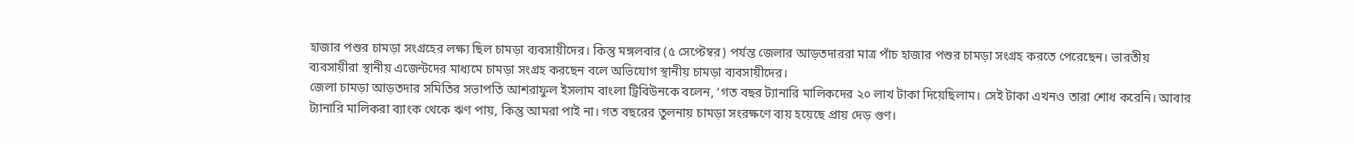হাজার পশুর চামড়া সংগ্রহের লক্ষ্য ছিল চামড়া ব্যবসায়ীদের। কিন্তু মঙ্গলবার (৫ সেপ্টেম্বর) পর্যন্ত জেলার আড়তদাররা মাত্র পাঁচ হাজার পশুর চামড়া সংগ্রহ করতে পেরেছেন। ভারতীয় ব্যবসায়ীরা স্থানীয় এজেন্টদের মাধ্যমে চামড়া সংগ্রহ করছেন বলে অভিযোগ স্থানীয় চামড়া ব্যবসায়ীদের।
জেলা চামড়া আড়তদার সমিতির সভাপতি আশরাফুল ইসলাম বাংলা ট্রিবিউনকে বলেন, ‘গত বছর ট্যানারি মালিকদের ২০ লাখ টাকা দিয়েছিলাম। সেই টাকা এখনও তারা শোধ করেনি। আবার ট্যানারি মালিকরা ব্যাংক থেকে ঋণ পায়, কিন্তু আমরা পাই না। গত বছরের তুলনায় চামড়া সংরক্ষণে ব্যয় হয়েছে প্রায় দেড় গুণ।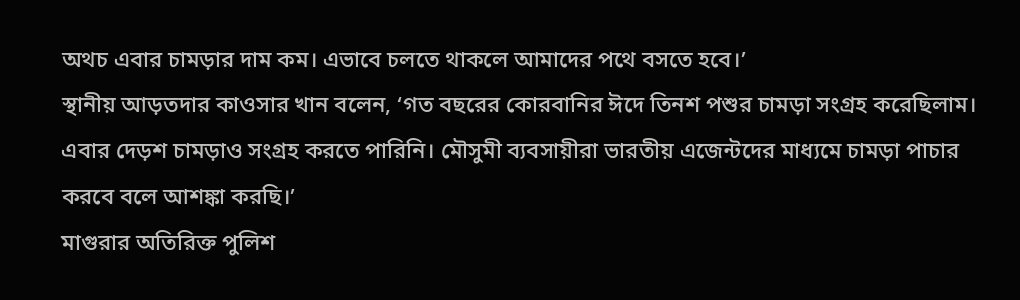অথচ এবার চামড়ার দাম কম। এভাবে চলতে থাকলে আমাদের পথে বসতে হবে।’
স্থানীয় আড়তদার কাওসার খান বলেন, ‘গত বছরের কোরবানির ঈদে তিনশ পশুর চামড়া সংগ্রহ করেছিলাম। এবার দেড়শ চামড়াও সংগ্রহ করতে পারিনি। মৌসুমী ব্যবসায়ীরা ভারতীয় এজেন্টদের মাধ্যমে চামড়া পাচার করবে বলে আশঙ্কা করছি।’
মাগুরার অতিরিক্ত পুলিশ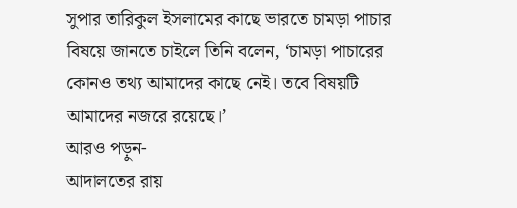সুপার তারিকুল ইসলামের কাছে ভারতে চামড়া পাচার বিষয়ে জানতে চাইলে তিনি বলেন, ‘চামড়া পাচারের কোনও তথ্য আমাদের কাছে নেই। তবে বিষয়টি আমাদের নজরে রয়েছে।’
আরও পড়ুন-
আদালতের রায়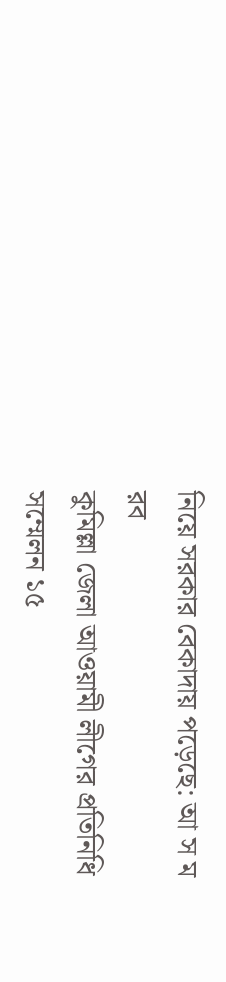নিয়ে সরকার বেকাদায় পড়েছে: আ স ম রব
কুমিল্লা জেলা আওয়ামী লীগের প্রতিনিধি সম্মেলন ১৫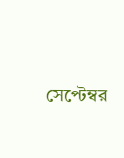সেপ্টেম্বর